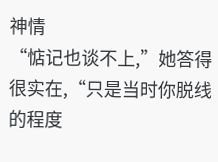神情
“惦记也谈不上,”她答得很实在,“只是当时你脱线的程度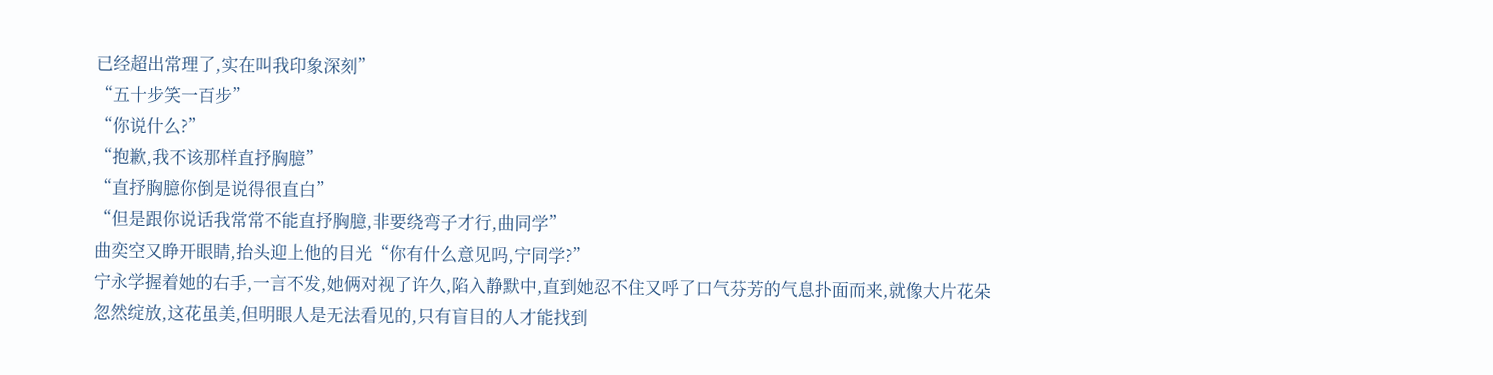已经超出常理了,实在叫我印象深刻”
“五十步笑一百步”
“你说什么?”
“抱歉,我不该那样直抒胸臆”
“直抒胸臆你倒是说得很直白”
“但是跟你说话我常常不能直抒胸臆,非要绕弯子才行,曲同学”
曲奕空又睁开眼睛,抬头迎上他的目光“你有什么意见吗,宁同学?”
宁永学握着她的右手,一言不发,她俩对视了许久,陷入静默中,直到她忍不住又呼了口气芬芳的气息扑面而来,就像大片花朵忽然绽放,这花虽美,但明眼人是无法看见的,只有盲目的人才能找到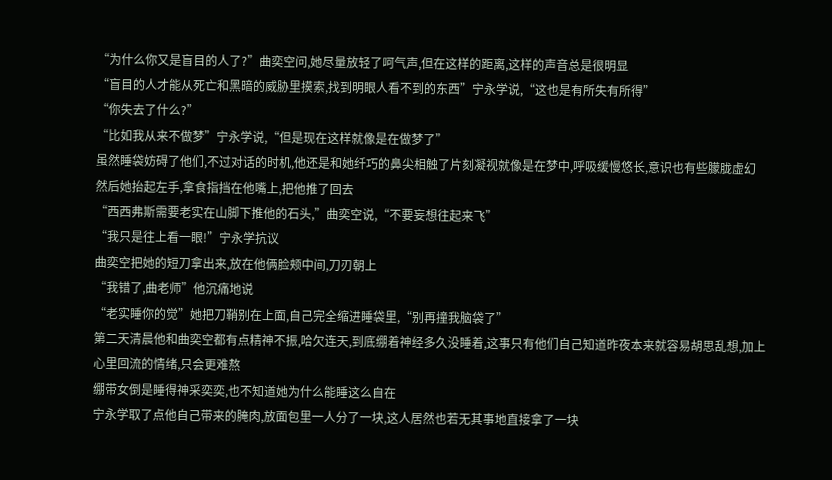“为什么你又是盲目的人了?”曲奕空问,她尽量放轻了呵气声,但在这样的距离,这样的声音总是很明显
“盲目的人才能从死亡和黑暗的威胁里摸索,找到明眼人看不到的东西”宁永学说,“这也是有所失有所得”
“你失去了什么?”
“比如我从来不做梦”宁永学说,“但是现在这样就像是在做梦了”
虽然睡袋妨碍了他们,不过对话的时机,他还是和她纤巧的鼻尖相触了片刻凝视就像是在梦中,呼吸缓慢悠长,意识也有些朦胧虚幻
然后她抬起左手,拿食指挡在他嘴上,把他推了回去
“西西弗斯需要老实在山脚下推他的石头,”曲奕空说,“不要妄想往起来飞”
“我只是往上看一眼!”宁永学抗议
曲奕空把她的短刀拿出来,放在他俩脸颊中间,刀刃朝上
“我错了,曲老师”他沉痛地说
“老实睡你的觉”她把刀鞘别在上面,自己完全缩进睡袋里,“别再撞我脑袋了”
第二天清晨他和曲奕空都有点精神不振,哈欠连天,到底绷着神经多久没睡着,这事只有他们自己知道昨夜本来就容易胡思乱想,加上心里回流的情绪,只会更难熬
绷带女倒是睡得神采奕奕,也不知道她为什么能睡这么自在
宁永学取了点他自己带来的腌肉,放面包里一人分了一块,这人居然也若无其事地直接拿了一块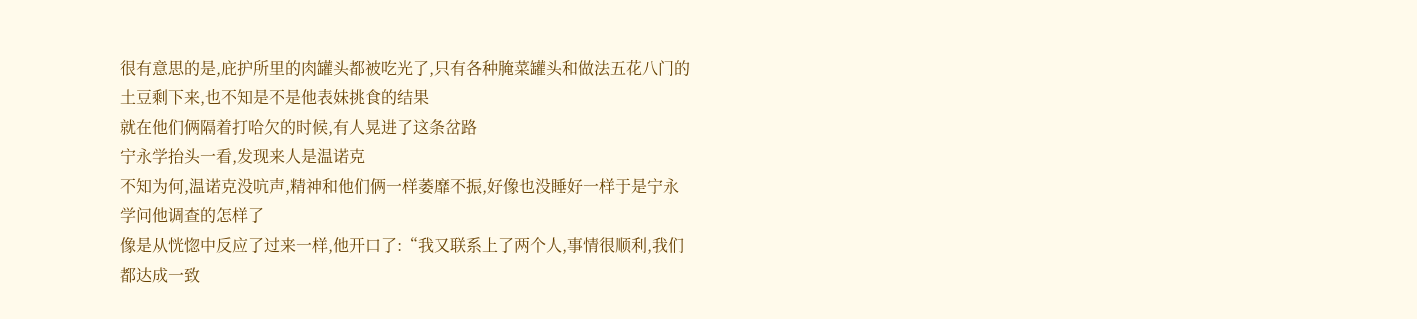很有意思的是,庇护所里的肉罐头都被吃光了,只有各种腌菜罐头和做法五花八门的土豆剩下来,也不知是不是他表妹挑食的结果
就在他们俩隔着打哈欠的时候,有人晃进了这条岔路
宁永学抬头一看,发现来人是温诺克
不知为何,温诺克没吭声,精神和他们俩一样萎靡不振,好像也没睡好一样于是宁永学问他调查的怎样了
像是从恍惚中反应了过来一样,他开口了:“我又联系上了两个人,事情很顺利,我们都达成一致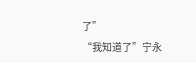了”
“我知道了”宁永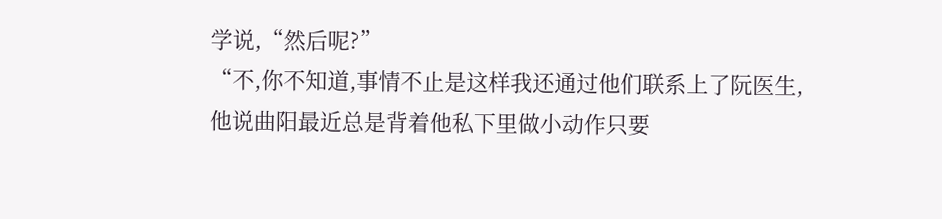学说,“然后呢?”
“不,你不知道,事情不止是这样我还通过他们联系上了阮医生,他说曲阳最近总是背着他私下里做小动作只要